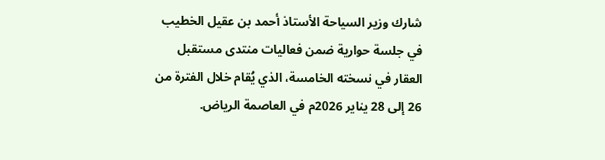شارك وزير السياحة الأستاذ أحمد بن عقيل الخطيب في جلسة حوارية ضمن فعاليات منتدى مستقبل العقار في نسخته الخامسة، الذي يُقام خلال الفترة من 26 إلى 28 يناير 2026م في العاصمة الرياض.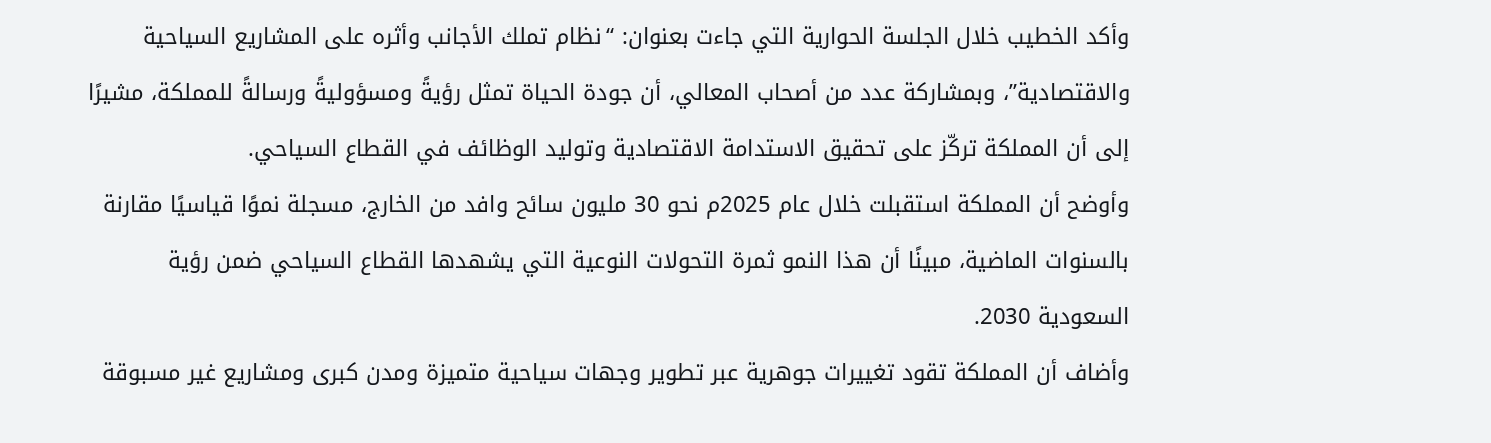وأكد الخطيب خلال الجلسة الحوارية التي جاءت بعنوان: “نظام تملك الأجانب وأثره على المشاريع السياحية والاقتصادية”، وبمشاركة عدد من أصحاب المعالي، أن جودة الحياة تمثل رؤيةً ومسؤوليةً ورسالةً للمملكة، مشيرًا إلى أن المملكة تركّز على تحقيق الاستدامة الاقتصادية وتوليد الوظائف في القطاع السياحي.
وأوضح أن المملكة استقبلت خلال عام 2025م نحو 30 مليون سائح وافد من الخارج، مسجلة نموًا قياسيًا مقارنة بالسنوات الماضية، مبينًا أن هذا النمو ثمرة التحولات النوعية التي يشهدها القطاع السياحي ضمن رؤية السعودية 2030.
وأضاف أن المملكة تقود تغييرات جوهرية عبر تطوير وجهات سياحية متميزة ومدن كبرى ومشاريع غير مسبوقة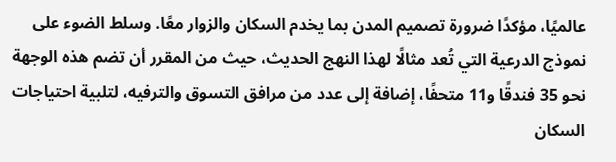عالميًا، مؤكدًا ضرورة تصميم المدن بما يخدم السكان والزوار معًا. وسلط الضوء على نموذج الدرعية التي تُعد مثالًا لهذا النهج الحديث، حيث من المقرر أن تضم هذه الوجهة نحو 35 فندقًا و11 متحفًا، إضافة إلى عدد من مرافق التسوق والترفيه، لتلبية احتياجات السكان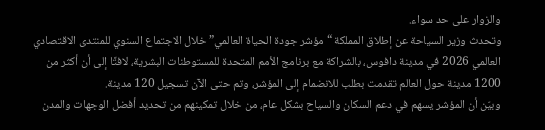والزوار على حد سواء.
وتحدث وزير السياحة عن إطلاق المملكة “مؤشر جودة الحياة العالمي” خلال الاجتماع السنوي للمنتدى الاقتصادي العالمي 2026 في مدينة دافوس، بالشراكة مع برنامج الأمم المتحدة للمستوطنات البشرية، لافتًا إلى أن أكثر من 1200 مدينة حول العالم تقدمت بطلب للانضمام إلى المؤشر، وتم حتى الآن تسجيل 120 مدينة.
وبيّن أن المؤشر يسهم في دعم السكان والسياح بشكل عام، من خلال تمكينهم من تحديد أفضل الوجهات والمدن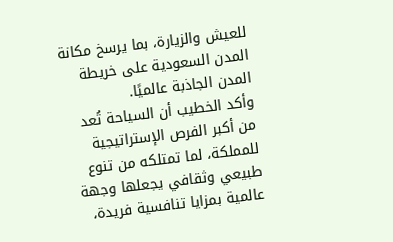للعيش والزيارة، بما يرسخ مكانة المدن السعودية على خريطة المدن الجاذبة عالميًا.
وأكد الخطيب أن السياحة تُعد من أكبر الفرص الإستراتيجية للمملكة، لما تمتلكه من تنوع طبيعي وثقافي يجعلها وجهة عالمية بمزايا تنافسية فريدة،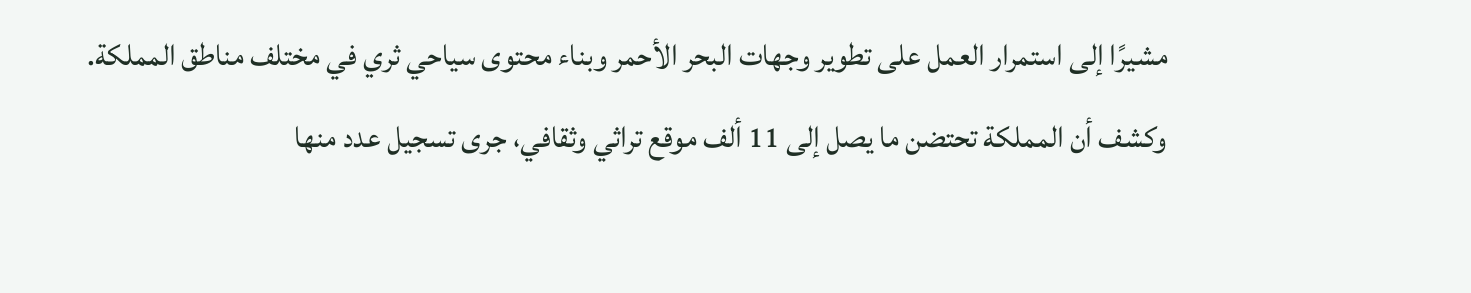مشيرًا إلى استمرار العمل على تطوير وجهات البحر الأحمر وبناء محتوى سياحي ثري في مختلف مناطق المملكة.
وكشف أن المملكة تحتضن ما يصل إلى 11 ألف موقع تراثي وثقافي، جرى تسجيل عدد منها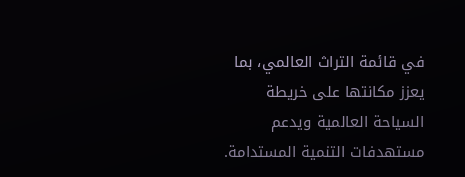في قائمة التراث العالمي، بما يعزز مكانتها على خريطة السياحة العالمية ويدعم مستهدفات التنمية المستدامة.